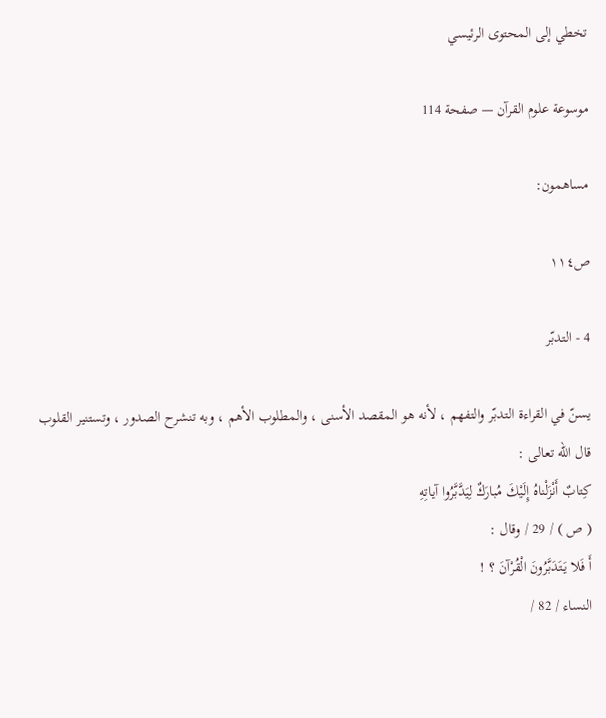تخطي إلى المحتوى الرئيسي

موسوعة علوم القرآن — صفحة 114

مساهمون:

ص١١٤

4 - التدبّر

يسنّ في القراءة التدبّر والتفهم ، لأنه هو المقصد الأسنى ، والمطلوب الأهم ، وبه تنشرح الصدور ، وتستنير القلوب قال اللّه تعالى :
كِتابٌ أَنْزَلْناهُ إِلَيْكَ مُبارَكٌ لِيَدَّبَّرُوا آياتِهِ
( ص ) / 29 / وقال :
أَ فَلا يَتَدَبَّرُونَ الْقُرْآنَ ؟ !
النساء / 82 /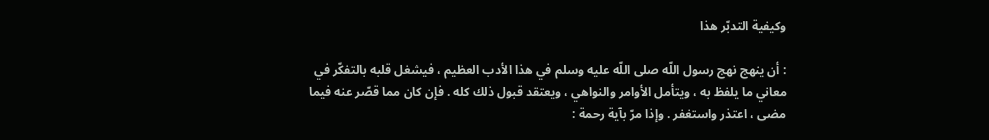وكيفية التدبّر هذا

: أن ينهج نهج رسول اللّه صلى اللّه عليه وسلم في هذا الأدب العظيم ، فيشغل قلبه بالتفكّر في معاني ما يلفظ به ، ويتأمل الأوامر والنواهي ، ويعتقد قبول ذلك كله . فإن كان مما قصّر عنه فيما مضى ، اعتذر واستغفر . وإذا مرّ بآية رحمة :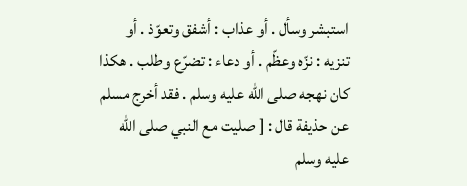استبشر وسأل . أو عذاب : أشفق وتعوّذ . أو تنزيه : نزّه وعظّم . أو دعاء : تضرّع وطلب . هكذا كان نهجه صلى اللّه عليه وسلم . فقد أخرج مسلم عن حذيفة قال : [ صليت مع النبي صلى اللّه عليه وسلم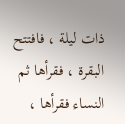ذات ليلة ، فافتتح البقرة ، فقرأها ثم النساء فقرأها ،